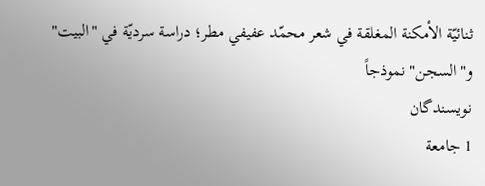ثنائيّة الأمكنة المغلقة في شعر محمّد عفيفي مطر؛ دراسة سرديّة في "البيت" و"السجن" نموذجاً
نویسندگان
1 جامعة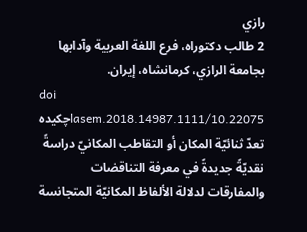رازي
2 طالب دكتوراه، فرع اللغة العربية وآدابها بجامعة الرازي، كرمانشاه، إيران.
doi
10.22075/lasem.2018.14987.1111چکیده
تعدّ ثنائيّة المكان أو التقاطب المكانيّ دراسةً نقديّةً جديدةً في معرفة التناقضات والمفارقات لدلالة الألفاظ المكانيّة المتجانسة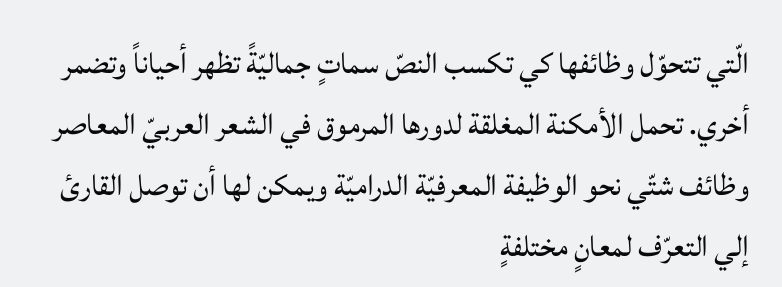الّتي تتحوّل وظائفها كي تكسب النصّ سماتٍ جماليّةً تظهر أحياناً وتضمر أخري. تحمل الأمكنة المغلقة لدورها المرموق في الشعر العربيّ المعاصر وظائف شتّي نحو الوظيفة المعرفيّة الدراميّة ويمكن لها أن توصل القارئ إلي التعرّف لمعانٍ مختلفةٍ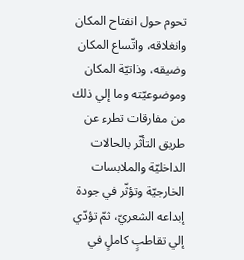تحوم حول انفتاح المكان وانغلاقه، واتّساع المكان وضيقه، وذاتيّة المكان وموضوعيّته وما إلي ذلك من مفارقات تطرء عن طريق التأثّر بالحالات الداخليّة والملابسات الخارجيّة وتؤثّر في جودة إبداعه الشعريّ، ثمّ تؤدّي إلي تقاطبٍ كاملٍ في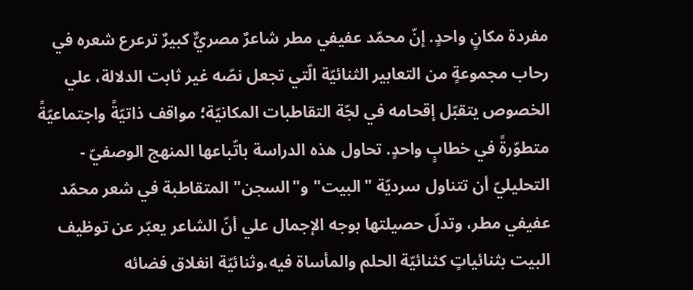مفردة مكانٍ واحدٍ. إنّ محمّد عفيفي مطر شاعرٌ مصريٌّ كبيرٌ ترعرع شعره في رحاب مجموعةٍ من التعابير الثنائيّة الّتي تجعل نصّه غير ثابت الدلالة، علي الخصوص يتقبّل إقحامه في لجّة التقاطبات المكانيّة؛ مواقف ذاتيّةً واجتماعيّةً متطوّرةً في خطابٍ واحدٍ. تحاول هذه الدراسة باتّباعها المنهج الوصفيّ - التحليليّ أن تتناول سرديّة "البيت" و"السجن" المتقاطبة في شعر محمّد عفيفي مطر، وتدلّ حصيلتها بوجه الإجمال علي أنّ الشاعر يعبّر عن توظيف البيت بثنائياتٍ كثنائيّة الحلم والمأساة فيه،وثنائيّة انغلاق فضائه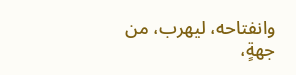وانفتاحه، ليهرب، من جهةٍ،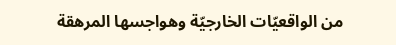من الواقعيّات الخارجيّة وهواجسها المرهقة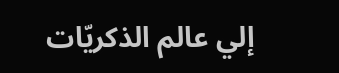إلي عالم الذكريّات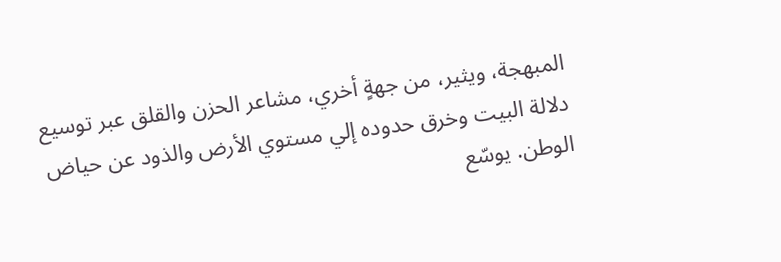المبهجة، ويثير، من جهةٍ أخري، مشاعر الحزن والقلق عبر توسيع دلالة البيت وخرق حدوده إلي مستوي الأرض والذود عن حياض الوطن. يوسّع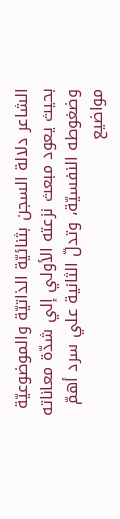الشاعر دلالة السجن بثنائيّة الذاتيّة والموضوعيّة بحيث يعود مبعث نزعته الأولي إلي شدّة معاناته وضغوطه النفسيّة، وتدلّ الثانية علي سرد أهمّ مواضيع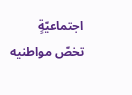اجتماعيّةٍ تخصّ مواطنيه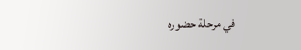في مرحلة حضوره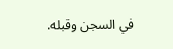في السجن وقبله.